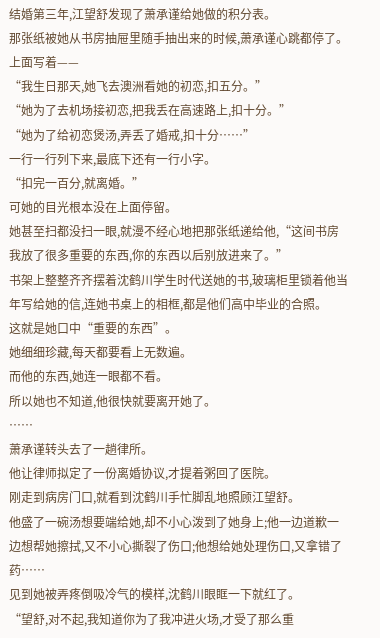结婚第三年,江望舒发现了萧承谨给她做的积分表。
那张纸被她从书房抽屉里随手抽出来的时候,萧承谨心跳都停了。
上面写着——
“我生日那天,她飞去澳洲看她的初恋,扣五分。”
“她为了去机场接初恋,把我丢在高速路上,扣十分。”
“她为了给初恋煲汤,弄丢了婚戒,扣十分……”
一行一行列下来,最底下还有一行小字。
“扣完一百分,就离婚。”
可她的目光根本没在上面停留。
她甚至扫都没扫一眼,就漫不经心地把那张纸递给他,“这间书房我放了很多重要的东西,你的东西以后别放进来了。”
书架上整整齐齐摆着沈鹤川学生时代送她的书,玻璃柜里锁着他当年写给她的信,连她书桌上的相框,都是他们高中毕业的合照。
这就是她口中“重要的东西”。
她细细珍藏,每天都要看上无数遍。
而他的东西,她连一眼都不看。
所以她也不知道,他很快就要离开她了。
……
萧承谨转头去了一趟律所。
他让律师拟定了一份离婚协议,才提着粥回了医院。
刚走到病房门口,就看到沈鹤川手忙脚乱地照顾江望舒。
他盛了一碗汤想要端给她,却不小心泼到了她身上;他一边道歉一边想帮她擦拭,又不小心撕裂了伤口;他想给她处理伤口,又拿错了药……
见到她被弄疼倒吸冷气的模样,沈鹤川眼眶一下就红了。
“望舒,对不起,我知道你为了我冲进火场,才受了那么重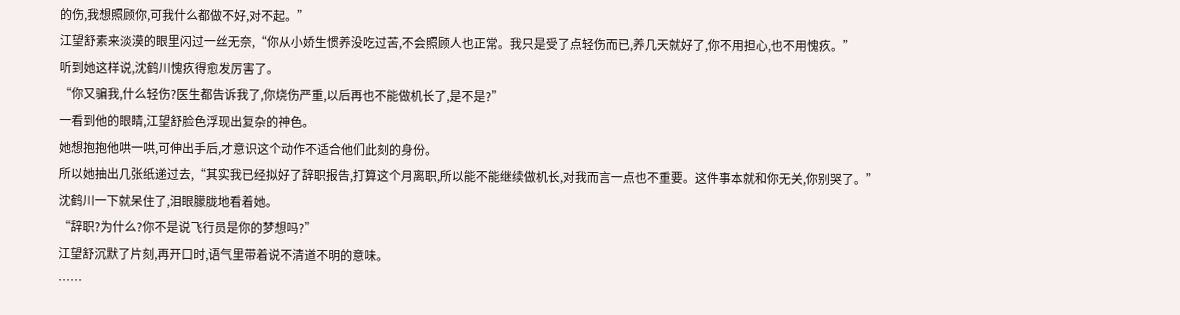的伤,我想照顾你,可我什么都做不好,对不起。”
江望舒素来淡漠的眼里闪过一丝无奈,“你从小娇生惯养没吃过苦,不会照顾人也正常。我只是受了点轻伤而已,养几天就好了,你不用担心,也不用愧疚。”
听到她这样说,沈鹤川愧疚得愈发厉害了。
“你又骗我,什么轻伤?医生都告诉我了,你烧伤严重,以后再也不能做机长了,是不是?”
一看到他的眼睛,江望舒脸色浮现出复杂的神色。
她想抱抱他哄一哄,可伸出手后,才意识这个动作不适合他们此刻的身份。
所以她抽出几张纸递过去,“其实我已经拟好了辞职报告,打算这个月离职,所以能不能继续做机长,对我而言一点也不重要。这件事本就和你无关,你别哭了。”
沈鹤川一下就呆住了,泪眼朦胧地看着她。
“辞职?为什么?你不是说飞行员是你的梦想吗?”
江望舒沉默了片刻,再开口时,语气里带着说不清道不明的意味。
……